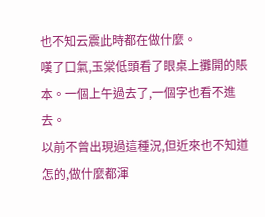也不知云震此時都在做什麼。
嘆了口氣,玉棠低頭看了眼桌上攤開的賬本。一個上午過去了,一個字也看不進去。
以前不曾出現過這種況,但近來也不知道怎的,做什麼都渾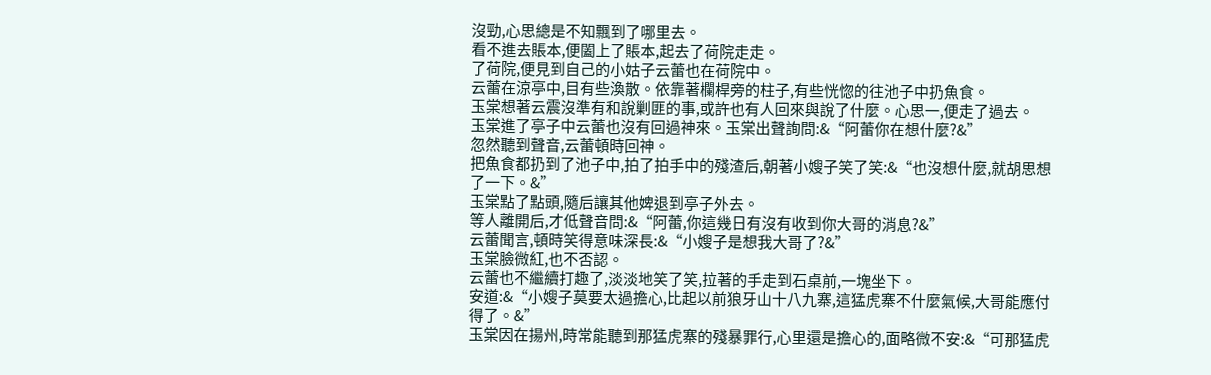沒勁,心思總是不知飄到了哪里去。
看不進去賬本,便闔上了賬本,起去了荷院走走。
了荷院,便見到自己的小姑子云蕾也在荷院中。
云蕾在涼亭中,目有些渙散。依靠著欄桿旁的柱子,有些恍惚的往池子中扔魚食。
玉棠想著云震沒準有和說剿匪的事,或許也有人回來與說了什麼。心思一,便走了過去。
玉棠進了亭子中云蕾也沒有回過神來。玉棠出聲詢問:&“阿蕾你在想什麼?&”
忽然聽到聲音,云蕾頓時回神。
把魚食都扔到了池子中,拍了拍手中的殘渣后,朝著小嫂子笑了笑:&“也沒想什麼,就胡思想了一下。&”
玉棠點了點頭,隨后讓其他婢退到亭子外去。
等人離開后,才低聲音問:&“阿蕾,你這幾日有沒有收到你大哥的消息?&”
云蕾聞言,頓時笑得意味深長:&“小嫂子是想我大哥了?&”
玉棠臉微紅,也不否認。
云蕾也不繼續打趣了,淡淡地笑了笑,拉著的手走到石桌前,一塊坐下。
安道:&“小嫂子莫要太過擔心,比起以前狼牙山十八九寨,這猛虎寨不什麼氣候,大哥能應付得了。&”
玉棠因在揚州,時常能聽到那猛虎寨的殘暴罪行,心里還是擔心的,面略微不安:&“可那猛虎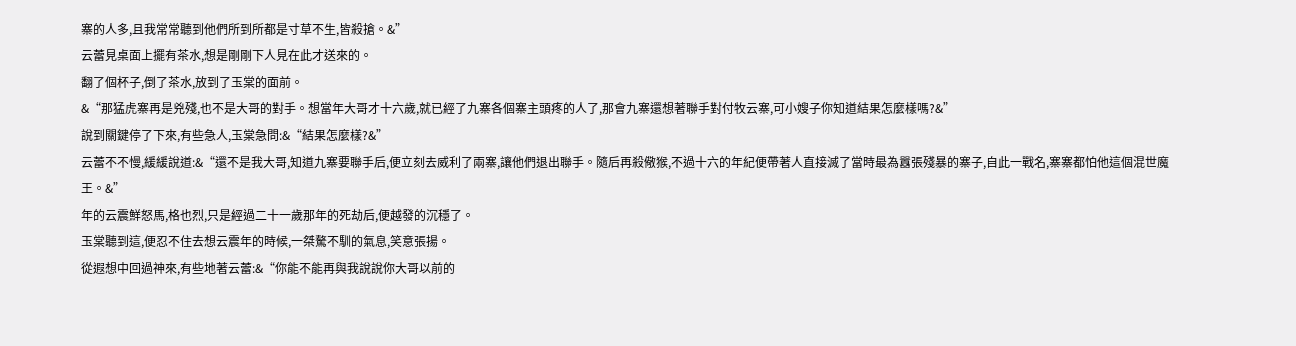寨的人多,且我常常聽到他們所到所都是寸草不生,皆殺搶。&”
云蕾見桌面上擺有茶水,想是剛剛下人見在此才送來的。
翻了個杯子,倒了茶水,放到了玉棠的面前。
&“那猛虎寨再是兇殘,也不是大哥的對手。想當年大哥才十六歲,就已經了九寨各個寨主頭疼的人了,那會九寨還想著聯手對付牧云寨,可小嫂子你知道結果怎麼樣嗎?&”
說到關鍵停了下來,有些急人,玉棠急問:&“結果怎麼樣?&”
云蕾不不慢,緩緩說道:&“還不是我大哥,知道九寨要聯手后,便立刻去威利了兩寨,讓他們退出聯手。隨后再殺儆猴,不過十六的年紀便帶著人直接滅了當時最為囂張殘暴的寨子,自此一戰名,寨寨都怕他這個混世魔王。&”
年的云震鮮怒馬,格也烈,只是經過二十一歲那年的死劫后,便越發的沉穩了。
玉棠聽到這,便忍不住去想云震年的時候,一桀驁不馴的氣息,笑意張揚。
從遐想中回過神來,有些地著云蕾:&“你能不能再與我說說你大哥以前的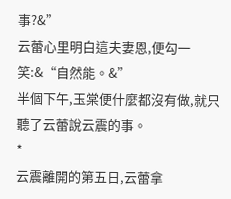事?&”
云蕾心里明白這夫妻恩,便勾一笑:&“自然能。&”
半個下午,玉棠便什麼都沒有做,就只聽了云蕾說云震的事。
*
云震離開的第五日,云蕾拿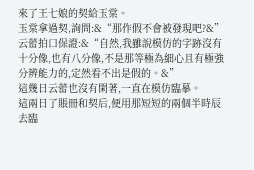來了王七娘的契給玉棠。
玉棠拿過契,詢問:&“那作假不會被發現吧?&”
云蕾拍口保證:&“自然,我雖說模仿的字跡沒有十分像,也有八分像,不是那等極為細心且有極強分辨能力的,定然看不出是假的。&”
這幾日云蕾也沒有閑著,一直在模仿臨摹。
這兩日了賬冊和契后,便用那短短的兩個半時辰去臨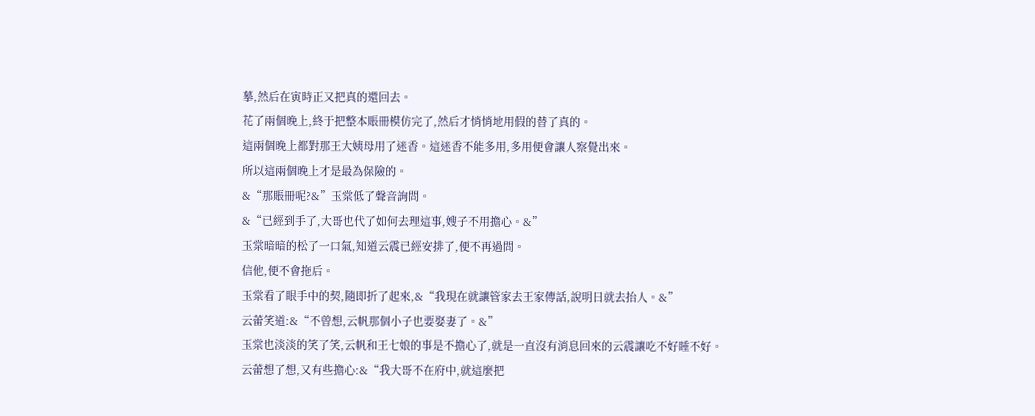摹,然后在寅時正又把真的還回去。
花了兩個晚上,終于把整本賬冊模仿完了,然后才悄悄地用假的替了真的。
這兩個晚上都對那王大姨母用了迷香。這迷香不能多用,多用便會讓人察覺出來。
所以這兩個晚上才是最為保險的。
&“那賬冊呢?&”玉棠低了聲音詢問。
&“已經到手了,大哥也代了如何去理這事,嫂子不用擔心。&”
玉棠暗暗的松了一口氣,知道云震已經安排了,便不再過問。
信他,便不會拖后。
玉棠看了眼手中的契,隨即折了起來,&“我現在就讓管家去王家傳話,說明日就去抬人。&”
云蕾笑道:&“不曾想,云帆那個小子也要娶妻了。&”
玉棠也淡淡的笑了笑,云帆和王七娘的事是不擔心了,就是一直沒有消息回來的云震讓吃不好睡不好。
云蕾想了想,又有些擔心:&“我大哥不在府中,就這麼把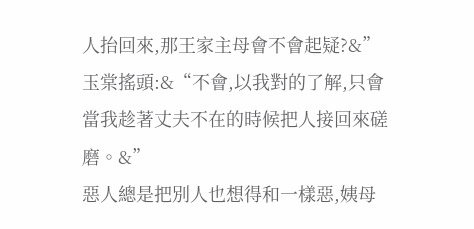人抬回來,那王家主母會不會起疑?&”
玉棠搖頭:&“不會,以我對的了解,只會當我趁著丈夫不在的時候把人接回來磋磨。&”
惡人總是把別人也想得和一樣惡,姨母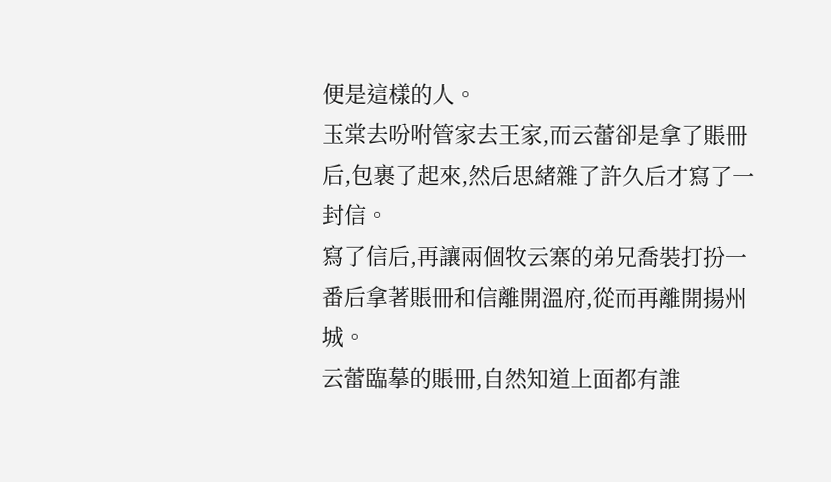便是這樣的人。
玉棠去吩咐管家去王家,而云蕾卻是拿了賬冊后,包裹了起來,然后思緒雜了許久后才寫了一封信。
寫了信后,再讓兩個牧云寨的弟兄喬裝打扮一番后拿著賬冊和信離開溫府,從而再離開揚州城。
云蕾臨摹的賬冊,自然知道上面都有誰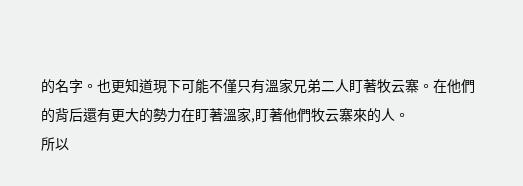的名字。也更知道現下可能不僅只有溫家兄弟二人盯著牧云寨。在他們的背后還有更大的勢力在盯著溫家,盯著他們牧云寨來的人。
所以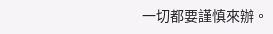一切都要謹慎來辦。